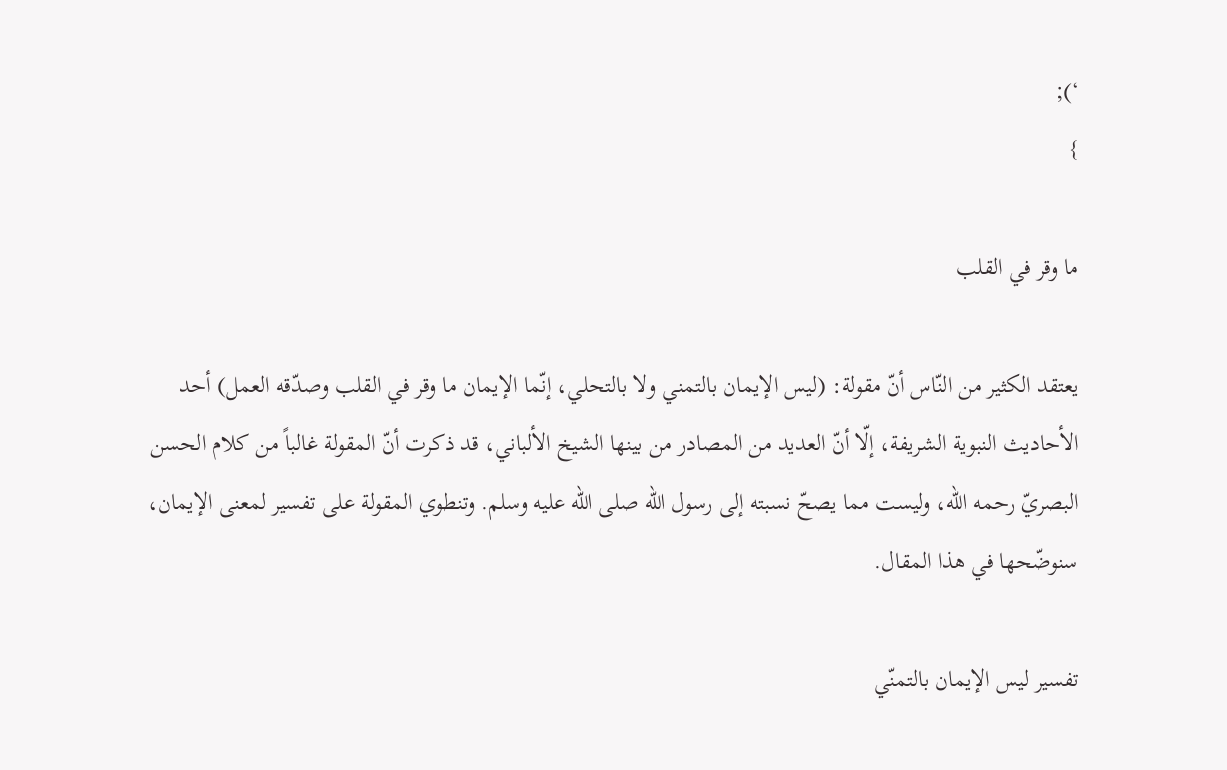‘);
}

ما وقر في القلب

يعتقد الكثير من النّاس أنّ مقولة: (ليس الإيمان بالتمني ولا بالتحلي، إنّما الإيمان ما وقر في القلب وصدّقه العمل) أحد الأحاديث النبوية الشريفة، إلّا أنّ العديد من المصادر من بينها الشيخ الألباني، قد ذكرت أنّ المقولة غالباً من كلام الحسن البصريّ رحمه الله، وليست مما يصحّ نسبته إلى رسول الله صلى الله عليه وسلم. وتنطوي المقولة على تفسير لمعنى الإيمان، سنوضّحها في هذا المقال.

تفسير ليس الإيمان بالتمنّي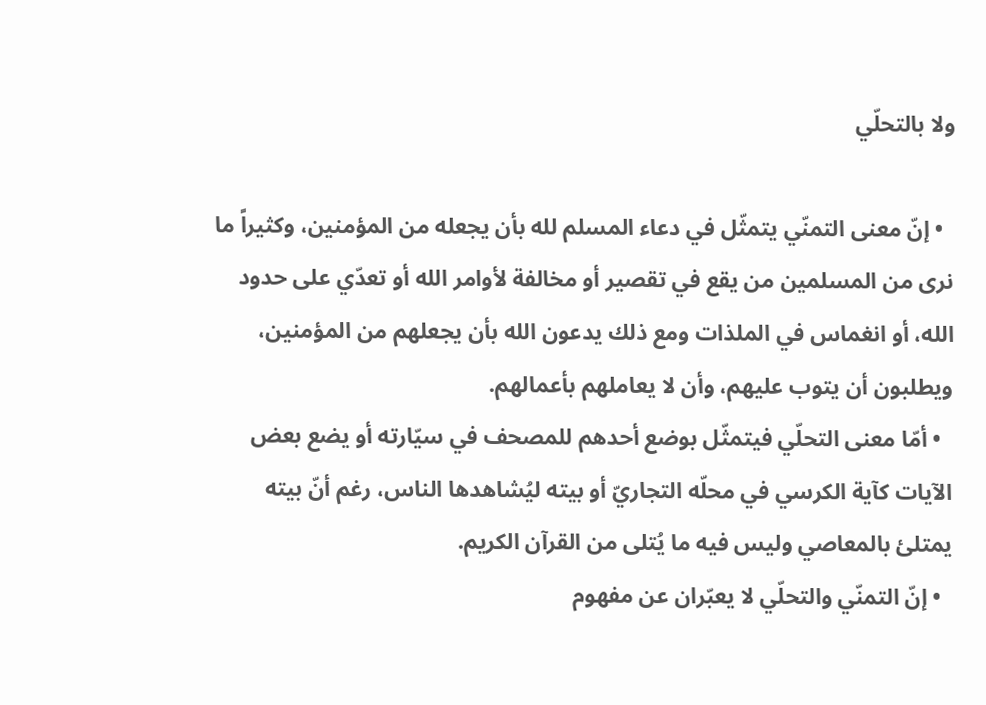ولا بالتحلّي

  • إنّ معنى التمنّي يتمثّل في دعاء المسلم لله بأن يجعله من المؤمنين، وكثيراً ما نرى من المسلمين من يقع في تقصير أو مخالفة لأوامر الله أو تعدّي على حدود الله، أو انغماس في الملذات ومع ذلك يدعون الله بأن يجعلهم من المؤمنين، ويطلبون أن يتوب عليهم، وأن لا يعاملهم بأعمالهم.
  • أمّا معنى التحلّي فيتمثّل بوضع أحدهم للمصحف في سيّارته أو يضع بعض الآيات كآية الكرسي في محلّه التجاريّ أو بيته ليُشاهدها الناس، رغم أنّ بيته يمتلئ بالمعاصي وليس فيه ما يُتلى من القرآن الكريم.
  • إنّ التمنّي والتحلّي لا يعبّران عن مفهوم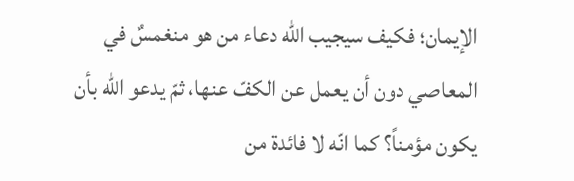الإيمان؛ فكيف سيجيب الله دعاء من هو منغمسٌ في المعاصي دون أن يعمل عن الكفّ عنها، ثمّ يدعو الله بأن يكون مؤمناً؟ كما انّه لا فائدة من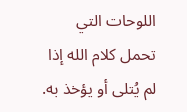اللوحات التي تحمل كلام الله إذا لم يُتلى أو يؤخذ به.